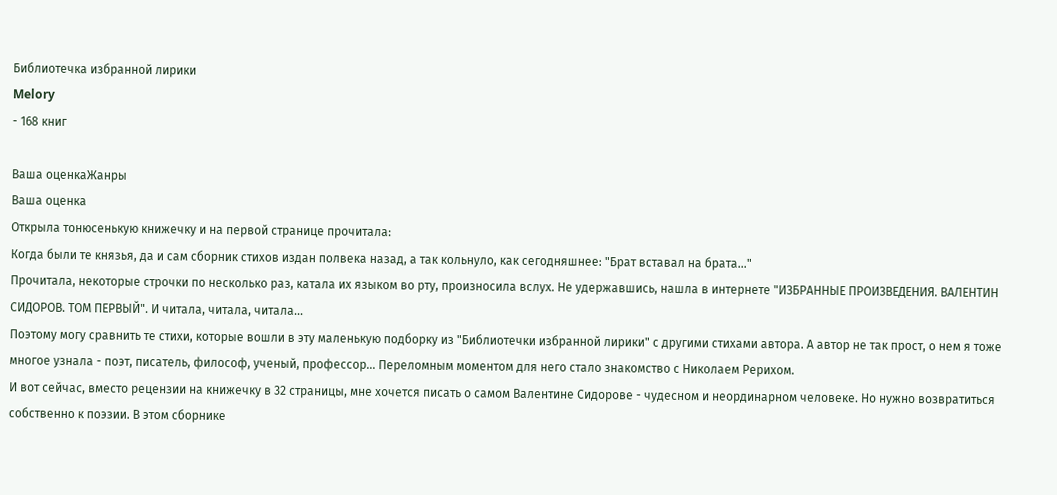Библиотечка избранной лирики
Melory
- 168 книг

Ваша оценкаЖанры
Ваша оценка
Открыла тонюсенькую книжечку и на первой странице прочитала:
Когда были те князья, да и сам сборник стихов издан полвека назад, а так кольнуло, как сегодняшнее: "Брат вставал на брата..."
Прочитала, некоторые строчки по несколько раз, катала их языком во рту, произносила вслух. Не удержавшись, нашла в интернете "ИЗБРАННЫЕ ПРОИЗВЕДЕНИЯ. ВАЛЕНТИН СИДОРОВ. ТОМ ПЕРВЫЙ". И читала, читала, читала...
Поэтому могу сравнить те стихи, которые вошли в эту маленькую подборку из "Библиотечки избранной лирики" с другими стихами автора. А автор не так прост, о нем я тоже многое узнала - поэт, писатель, философ, ученый, профессор... Переломным моментом для него стало знакомство с Николаем Рерихом.
И вот сейчас, вместо рецензии на книжечку в 32 страницы, мне хочется писать о самом Валентине Сидорове - чудесном и неординарном человеке. Но нужно возвратиться собственно к поэзии. В этом сборнике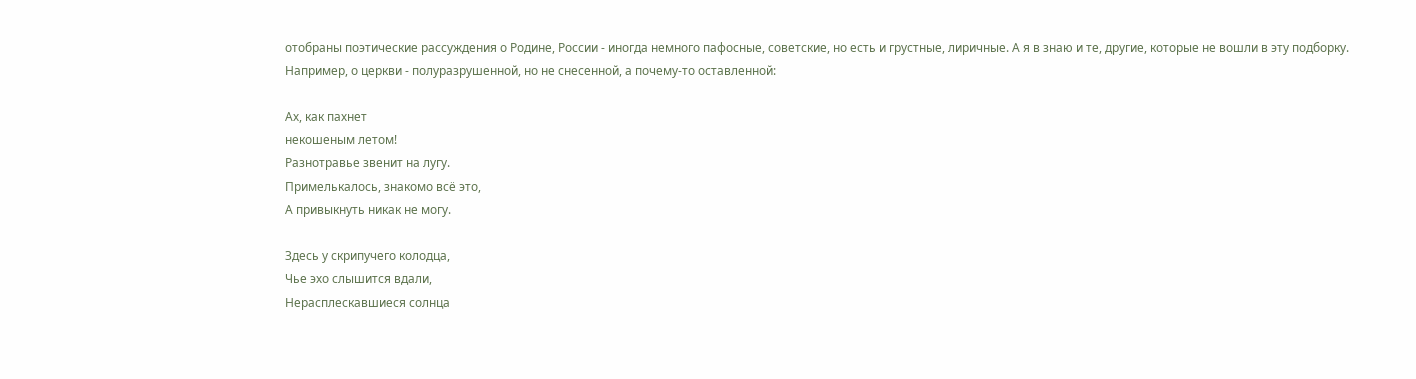отобраны поэтические рассуждения о Родине, России - иногда немного пафосные, советские, но есть и грустные, лиричные. А я в знаю и те, другие, которые не вошли в эту подборку. Например, о церкви - полуразрушенной, но не снесенной, а почему-то оставленной:

Ах, как пахнет
некошеным летом!
Разнотравье звенит на лугу.
Примелькалось, знакомо всё это,
А привыкнуть никак не могу.

Здесь у скрипучего колодца,
Чье эхо слышится вдали,
Нерасплескавшиеся солнца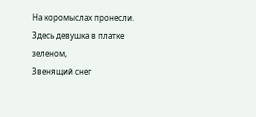На коромыслах пронесли.
Здесь девушка в платке зеленом,
Звенящий снег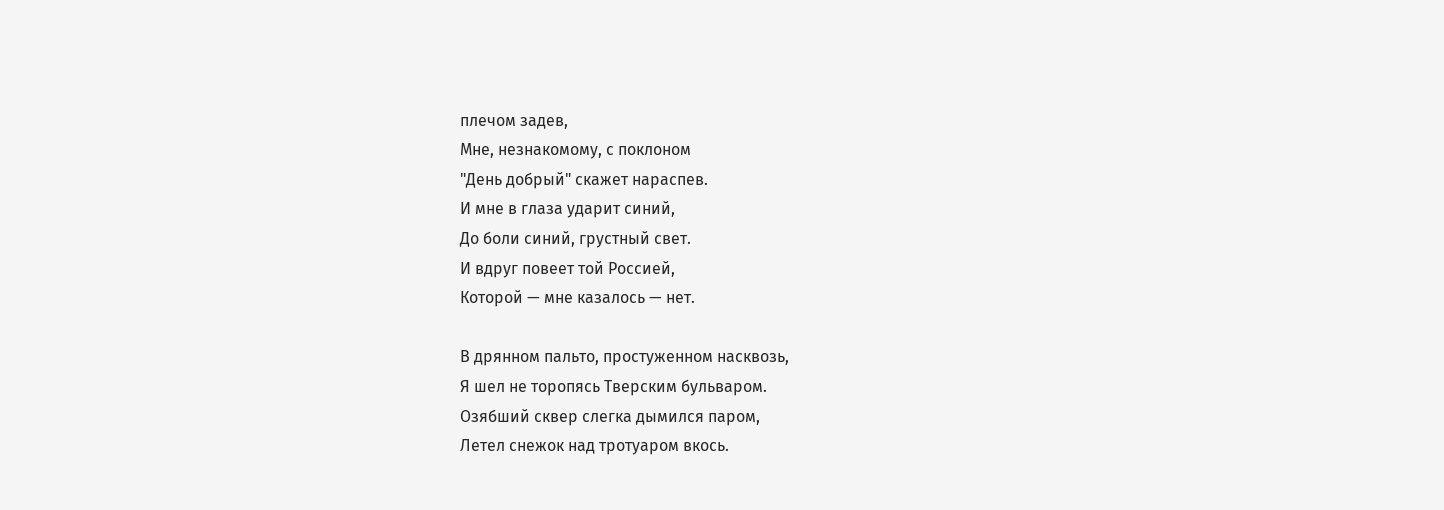плечом задев,
Мне, незнакомому, с поклоном
"День добрый" скажет нараспев.
И мне в глаза ударит синий,
До боли синий, грустный свет.
И вдруг повеет той Россией,
Которой — мне казалось — нет.

В дрянном пальто, простуженном насквозь,
Я шел не торопясь Тверским бульваром.
Озябший сквер слегка дымился паром,
Летел снежок над тротуаром вкось.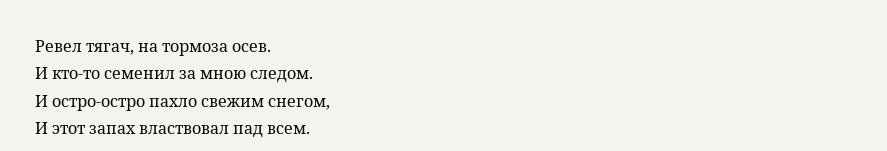Ревел тягач, на тормоза осев.
И кто-то семенил за мною следом.
И остро-остро пахло свежим снегом,
И этот запах властвовал пад всем.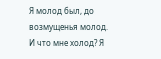Я молод был, до возмущенья молод.
И что мне холод? Я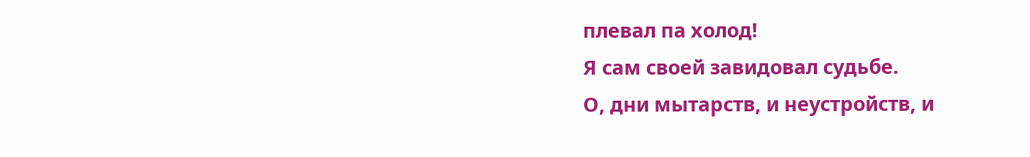плевал па холод!
Я сам своей завидовал судьбе.
О, дни мытарств, и неустройств, и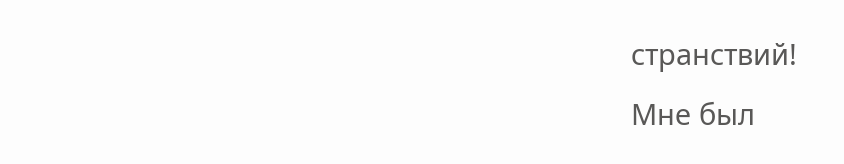странствий!
Мне был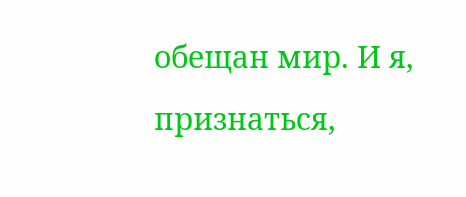обещан мир. И я, признаться,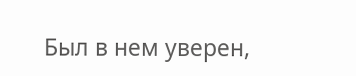Был в нем уверен,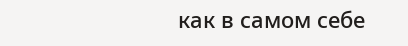как в самом себе